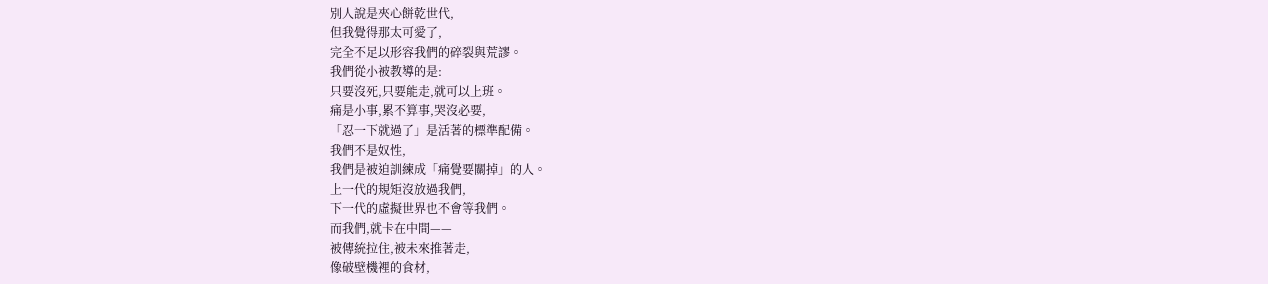別人說是夾心餅乾世代,
但我覺得那太可愛了,
完全不足以形容我們的碎裂與荒謬。
我們從小被教導的是:
只要沒死,只要能走,就可以上班。
痛是小事,累不算事,哭沒必要,
「忍一下就過了」是活著的標準配備。
我們不是奴性,
我們是被迫訓練成「痛覺要關掉」的人。
上一代的規矩沒放過我們,
下一代的虛擬世界也不會等我們。
而我們,就卡在中間——
被傳統拉住,被未來推著走,
像破壁機裡的食材,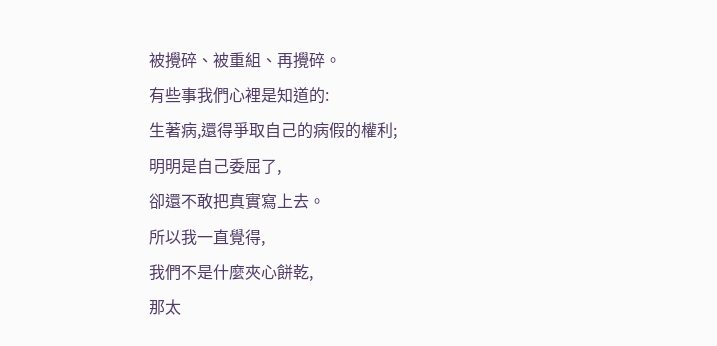被攪碎、被重組、再攪碎。
有些事我們心裡是知道的:
生著病,還得爭取自己的病假的權利;
明明是自己委屈了,
卻還不敢把真實寫上去。
所以我一直覺得,
我們不是什麼夾心餅乾,
那太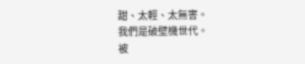甜、太輕、太無害。
我們是破壁機世代。
被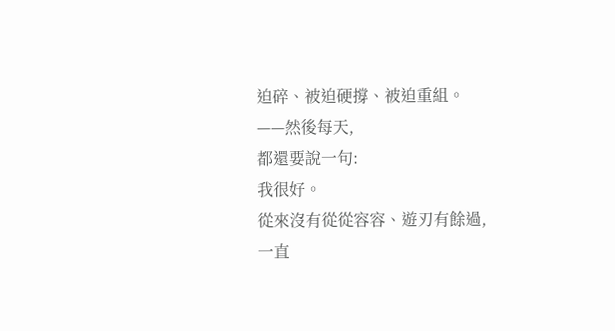迫碎、被迫硬撐、被迫重組。
——然後每天,
都還要說一句:
我很好。
從來沒有從從容容、遊刃有餘過,
一直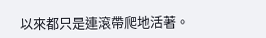以來都只是連滾帶爬地活著。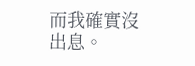而我確實沒出息。